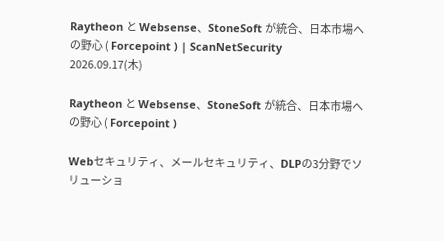Raytheon と Websense、StoneSoft が統合、日本市場への野心 ( Forcepoint ) | ScanNetSecurity
2026.09.17(木)

Raytheon と Websense、StoneSoft が統合、日本市場への野心 ( Forcepoint )

Webセキュリティ、メールセキュリティ、DLPの3分野でソリューショ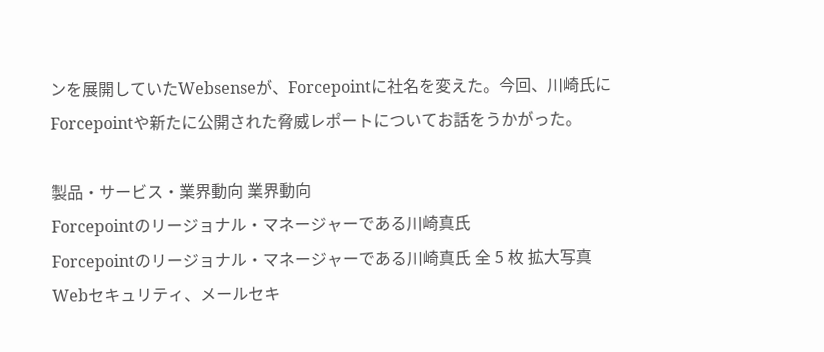ンを展開していたWebsenseが、Forcepointに社名を変えた。今回、川崎氏にForcepointや新たに公開された脅威レポートについてお話をうかがった。

製品・サービス・業界動向 業界動向
Forcepointのリージョナル・マネージャーである川崎真氏
Forcepointのリージョナル・マネージャーである川崎真氏 全 5 枚 拡大写真
Webセキュリティ、メールセキ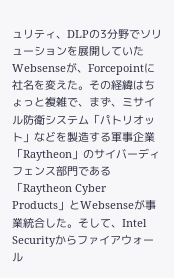ュリティ、DLPの3分野でソリューションを展開していたWebsenseが、Forcepointに社名を変えた。その経緯はちょっと複雑で、まず、ミサイル防衛システム「パトリオット」などを製造する軍事企業「Raytheon」のサイバーディフェンス部門である「Raytheon Cyber Products」とWebsenseが事業統合した。そして、Intel Securityからファイアウォール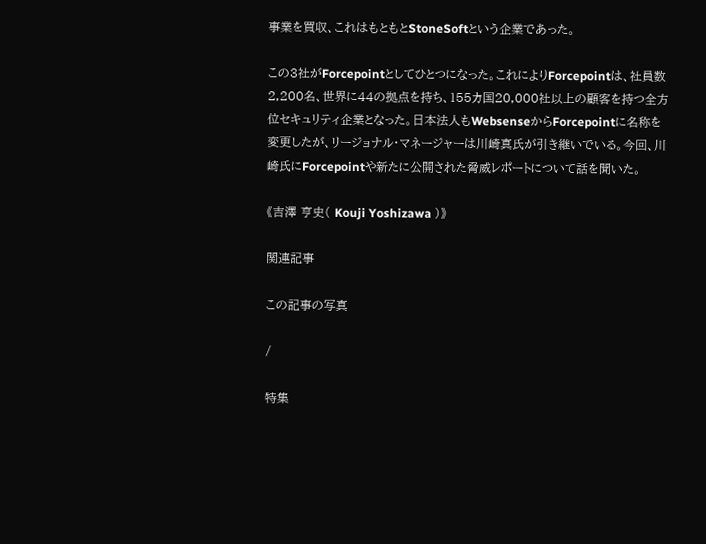事業を買収、これはもともとStoneSoftという企業であった。

この3社がForcepointとしてひとつになった。これによりForcepointは、社員数2,200名、世界に44の拠点を持ち、155カ国20,000社以上の顧客を持つ全方位セキュリティ企業となった。日本法人もWebsenseからForcepointに名称を変更したが、リージョナル・マネージャーは川崎真氏が引き継いでいる。今回、川崎氏にForcepointや新たに公開された脅威レポートについて話を聞いた。

《吉澤 亨史( Kouji Yoshizawa )》

関連記事

この記事の写真

/

特集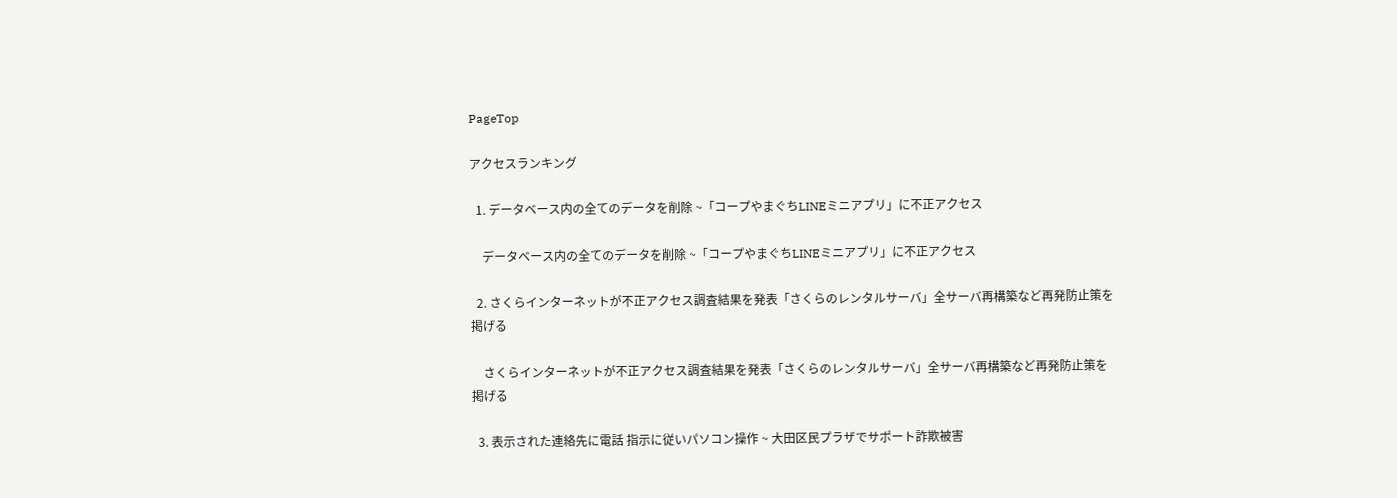PageTop

アクセスランキング

  1. データベース内の全てのデータを削除 ~「コープやまぐちLINEミニアプリ」に不正アクセス

    データベース内の全てのデータを削除 ~「コープやまぐちLINEミニアプリ」に不正アクセス

  2. さくらインターネットが不正アクセス調査結果を発表「さくらのレンタルサーバ」全サーバ再構築など再発防止策を掲げる

    さくらインターネットが不正アクセス調査結果を発表「さくらのレンタルサーバ」全サーバ再構築など再発防止策を掲げる

  3. 表示された連絡先に電話 指示に従いパソコン操作 ~ 大田区民プラザでサポート詐欺被害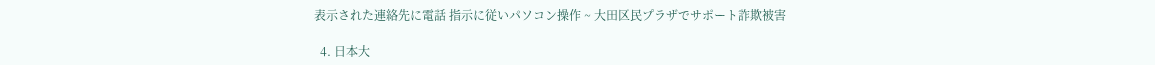表示された連絡先に電話 指示に従いパソコン操作 ~ 大田区民プラザでサポート詐欺被害

  4. 日本大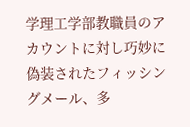学理工学部教職員のアカウントに対し巧妙に偽装されたフィッシングメール、多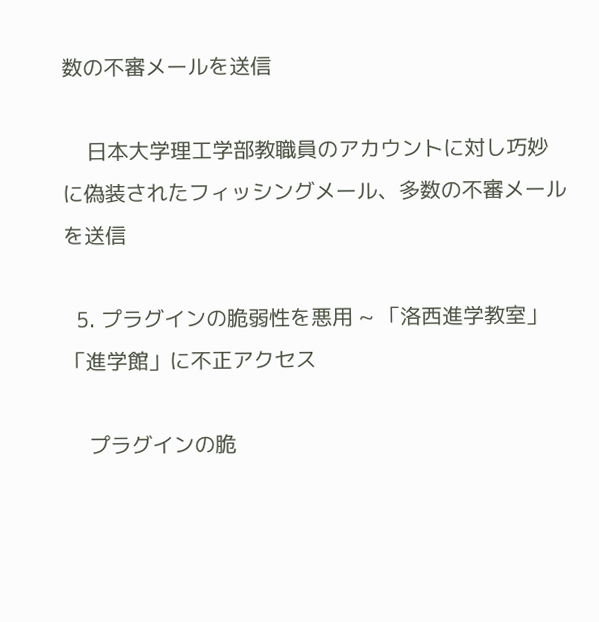数の不審メールを送信

    日本大学理工学部教職員のアカウントに対し巧妙に偽装されたフィッシングメール、多数の不審メールを送信

  5. プラグインの脆弱性を悪用 ~ 「洛西進学教室」「進学館」に不正アクセス

    プラグインの脆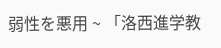弱性を悪用 ~ 「洛西進学教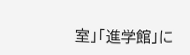室」「進学館」に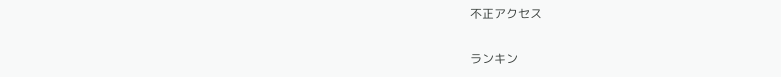不正アクセス

ランキン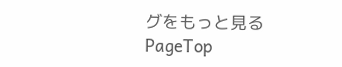グをもっと見る
PageTop